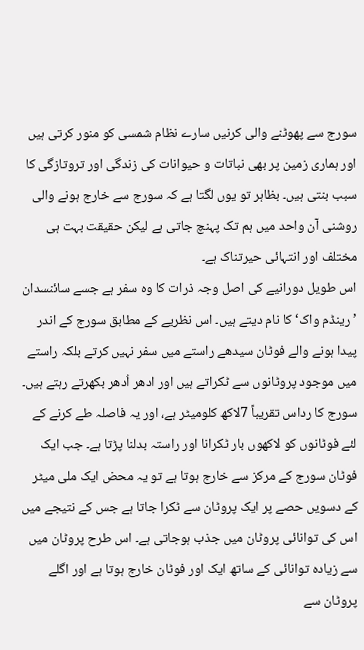سورج سے پھوٹنے والی کرنیں سارے نظام شمسی کو منور کرتی ہیں اور ہماری زمین پر بھی نباتات و حیوانات کی زندگی اور تروتازگی کا سبب بنتی ہیں۔ بظاہر تو یوں لگتا ہے کہ سورج سے خارج ہونے والی روشنی آن واحد میں ہم تک پہنچ جاتی ہے لیکن حقیقت بہت ہی مختلف اور انتہائی حیرتناک ہے۔
اس طویل دورانیے کی اصل وجہ ذرات کا وہ سفر ہے جسے سائنسدان ’رینڈم واک‘ کا نام دیتے ہیں۔ اس نظریے کے مطابق سورج کے اندر پیدا ہونے والے فوٹان سیدھے راستے میں سفر نہیں کرتے بلکہ راستے میں موجود پروٹانوں سے ٹکراتے ہیں اور ادھر اُدھر بکھرتے رہتے ہیں۔ سورج کا رداس تقریباً 7لاکھ کلومیٹر ہے، اور یہ فاصلہ طے کرنے کے لئے فوٹانوں کو لاکھوں بار ٹکرانا اور راستہ بدلنا پڑتا ہے۔ جب ایک فوٹان سورج کے مرکز سے خارج ہوتا ہے تو یہ محض ایک ملی میٹر کے دسویں حصے پر ایک پروٹان سے ٹکرا جاتا ہے جس کے نتیجے میں اس کی توانائی پروٹان میں جذب ہوجاتی ہے۔ اس طرح پروٹان میں سے زیادہ توانائی کے ساتھ ایک اور فوٹان خارج ہوتا ہے اور اگلے پروٹان سے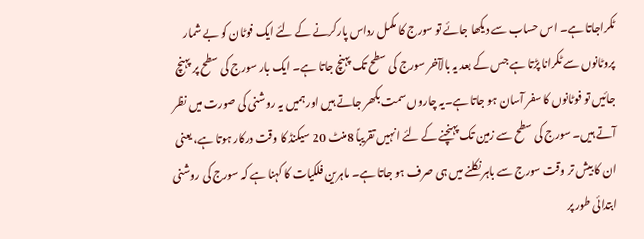ٹکراجاتا ہے۔ اس حساب سے دیکھا جائے تو سورج کا مکمل رداس پارکرنے کے لئے ایک فوٹان کو بے شمار پروٹانوں سے ٹکرانا پڑتا ہے جس کے بعد یہ بالآخر سورج کی سطح تک پہنچ جاتا ہے۔ ایک بار سورج کی سطح پر پہنچ جائیں تو فوٹانوں کا سفر آسان ہو جاتا ہے۔یہ چاروں سمت بکھر جاتے ہیں اور ہمیں یہ روشنی کی صورت میں نظر آتے ہیں۔ سورج کی سطح سے زمین تک پہنچنے کے لئے انہیں تقریباً 8منٹ 20 سیکنڈ کا وقت درکار ہوتا ہے، یعنی ان کا بیش تر وقت سورج سے باہر نکلنے میں ہی صرف ہو جاتا ہے۔ ماہرین فلکیات کا کہنا ہے کہ سورج کی روشنی ابتدائی طور پر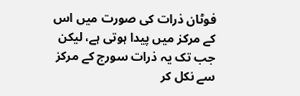فوٹان ذرات کی صورت میں اس کے مرکز میں پیدا ہوتی ہے، لیکن جب تک یہ ذرات سورج کے مرکز سے نکل کر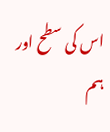اس کی سطح اور ہم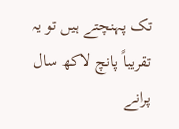تک پہنچتے ہیں تو یہ تقریباً پانچ لاکھ سال پرانے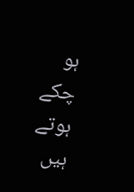ہو چکے ہوتے ہیں